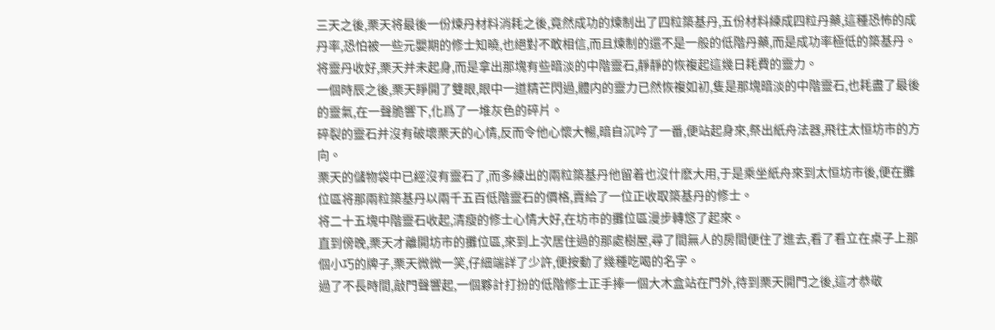三天之後,栗天将最後一份煉丹材料消耗之後,竟然成功的煉制出了四粒築基丹,五份材料練成四粒丹藥,這種恐怖的成丹率,恐怕被一些元嬰期的修士知曉,也絕對不敢相信,而且煉制的還不是一般的低階丹藥,而是成功率極低的築基丹。
将靈丹收好,栗天并未起身,而是拿出那塊有些暗淡的中階靈石,靜靜的恢複起這幾日耗費的靈力。
一個時辰之後,栗天睜開了雙眼,眼中一道精芒閃過,體内的靈力已然恢複如初,隻是那塊暗淡的中階靈石,也耗盡了最後的靈氣,在一聲脆響下,化爲了一堆灰色的碎片。
碎裂的靈石并沒有破壞栗天的心情,反而令他心懷大暢,暗自沉吟了一番,便站起身來,祭出紙舟法器,飛往太恒坊市的方向。
栗天的儲物袋中已經沒有靈石了,而多練出的兩粒築基丹他留着也沒什麽大用,于是乘坐紙舟來到太恒坊市後,便在攤位區将那兩粒築基丹以兩千五百低階靈石的價格,賣給了一位正收取築基丹的修士。
将二十五塊中階靈石收起,清瘦的修士心情大好,在坊市的攤位區漫步轉悠了起來。
直到傍晚,栗天才離開坊市的攤位區,來到上次居住過的那處樹屋,尋了間無人的房間便住了進去,看了看立在桌子上那個小巧的牌子,栗天微微一笑,仔細端詳了少許,便按動了幾種吃喝的名字。
過了不長時間,敲門聲響起,一個夥計打扮的低階修士正手捧一個大木盒站在門外,待到栗天開門之後,這才恭敬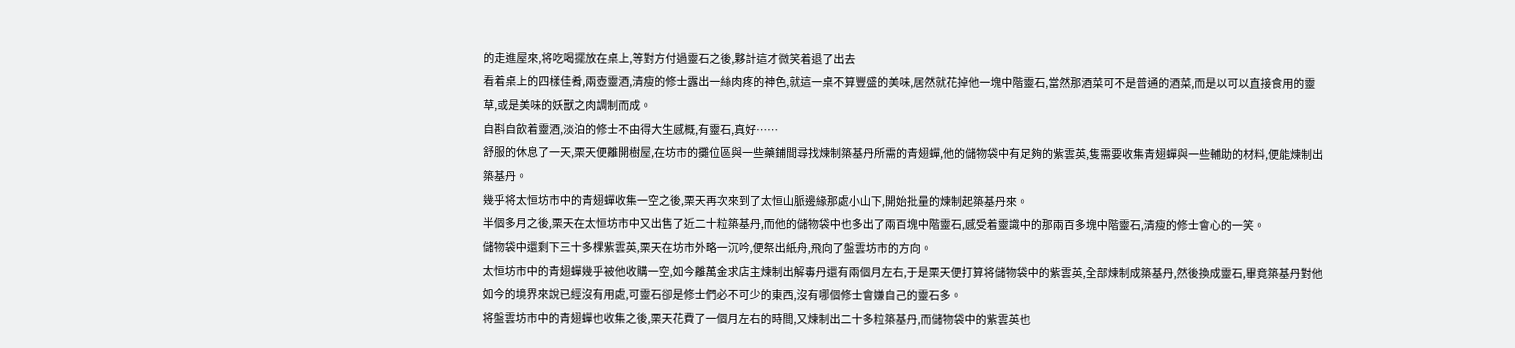的走進屋來,将吃喝擺放在桌上,等對方付過靈石之後,夥計這才微笑着退了出去
看着桌上的四樣佳肴,兩壺靈酒,清瘦的修士露出一絲肉疼的神色,就這一桌不算豐盛的美味,居然就花掉他一塊中階靈石,當然那酒菜可不是普通的酒菜,而是以可以直接食用的靈草,或是美味的妖獸之肉調制而成。
自斟自飲着靈酒,淡泊的修士不由得大生感概,有靈石,真好……
舒服的休息了一天,栗天便離開樹屋,在坊市的攤位區與一些藥鋪間尋找煉制築基丹所需的青翅蟬,他的儲物袋中有足夠的紫雲英,隻需要收集青翅蟬與一些輔助的材料,便能煉制出築基丹。
幾乎将太恒坊市中的青翅蟬收集一空之後,栗天再次來到了太恒山脈邊緣那處小山下,開始批量的煉制起築基丹來。
半個多月之後,栗天在太恒坊市中又出售了近二十粒築基丹,而他的儲物袋中也多出了兩百塊中階靈石,感受着靈識中的那兩百多塊中階靈石,清瘦的修士會心的一笑。
儲物袋中還剩下三十多棵紫雲英,栗天在坊市外略一沉吟,便祭出紙舟,飛向了盤雲坊市的方向。
太恒坊市中的青翅蟬幾乎被他收購一空,如今離萬金求店主煉制出解毒丹還有兩個月左右,于是栗天便打算将儲物袋中的紫雲英,全部煉制成築基丹,然後換成靈石,畢竟築基丹對他如今的境界來說已經沒有用處,可靈石卻是修士們必不可少的東西,沒有哪個修士會嫌自己的靈石多。
将盤雲坊市中的青翅蟬也收集之後,栗天花費了一個月左右的時間,又煉制出二十多粒築基丹,而儲物袋中的紫雲英也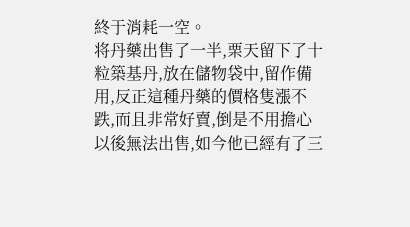終于消耗一空。
将丹藥出售了一半,栗天留下了十粒築基丹,放在儲物袋中,留作備用,反正這種丹藥的價格隻漲不跌,而且非常好賣,倒是不用擔心以後無法出售,如今他已經有了三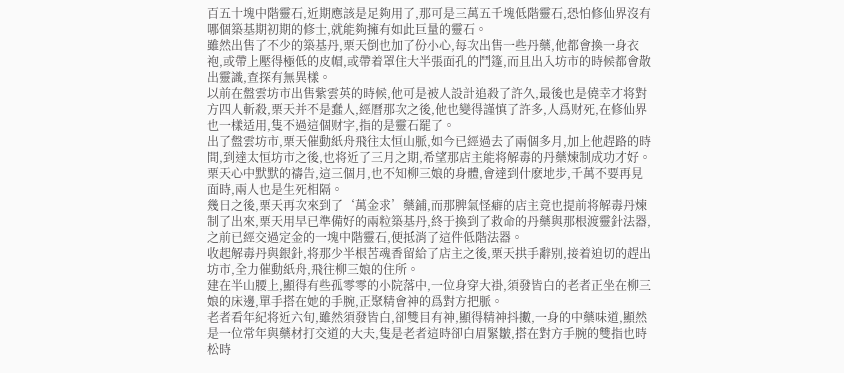百五十塊中階靈石,近期應該是足夠用了,那可是三萬五千塊低階靈石,恐怕修仙界沒有哪個築基期初期的修士,就能夠擁有如此巨量的靈石。
雖然出售了不少的築基丹,栗天倒也加了份小心,每次出售一些丹藥,他都會換一身衣袍,或帶上壓得極低的皮帽,或帶着罩住大半張面孔的鬥篷,而且出入坊市的時候都會散出靈識,查探有無異樣。
以前在盤雲坊市出售紫雲英的時候,他可是被人設計追殺了許久,最後也是僥幸才将對方四人斬殺,栗天并不是蠢人,經曆那次之後,他也變得謹慎了許多,人爲财死,在修仙界也一樣适用,隻不過這個财字,指的是靈石罷了。
出了盤雲坊市,栗天催動紙舟飛往太恒山脈,如今已經過去了兩個多月,加上他趕路的時間,到達太恒坊市之後,也将近了三月之期,希望那店主能将解毒的丹藥煉制成功才好。
栗天心中默默的禱告,這三個月,也不知柳三娘的身體,會達到什麽地步,千萬不要再見面時,兩人也是生死相隔。
幾日之後,栗天再次來到了‘萬金求’藥鋪,而那脾氣怪癖的店主竟也提前将解毒丹煉制了出來,栗天用早已準備好的兩粒築基丹,終于換到了救命的丹藥與那根渡靈針法器,之前已經交過定金的一塊中階靈石,便抵消了這件低階法器。
收起解毒丹與銀針,将那少半根苦魂香留給了店主之後,栗天拱手辭别,接着迫切的趕出坊市,全力催動紙舟,飛往柳三娘的住所。
建在半山腰上,顯得有些孤零零的小院落中,一位身穿大褂,須發皆白的老者正坐在柳三娘的床邊,單手搭在她的手腕,正聚精會神的爲對方把脈。
老者看年紀将近六旬,雖然須發皆白,卻雙目有神,顯得精神抖擻,一身的中藥味道,顯然是一位常年與藥材打交道的大夫,隻是老者這時卻白眉緊皺,搭在對方手腕的雙指也時松時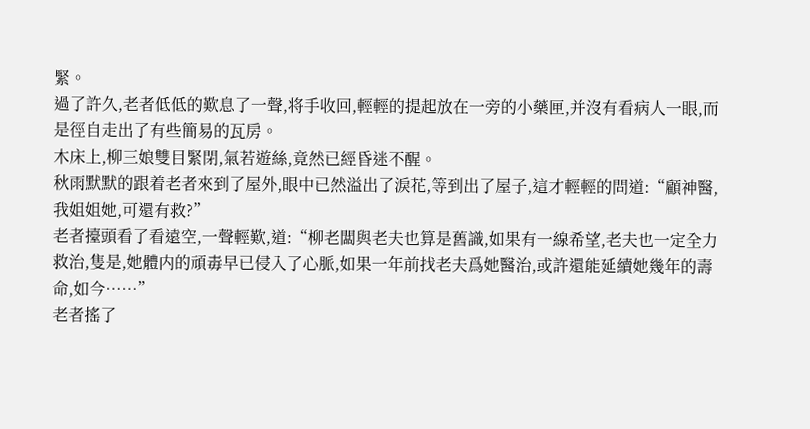緊。
過了許久,老者低低的歎息了一聲,将手收回,輕輕的提起放在一旁的小藥匣,并沒有看病人一眼,而是徑自走出了有些簡易的瓦房。
木床上,柳三娘雙目緊閉,氣若遊絲,竟然已經昏迷不醒。
秋雨默默的跟着老者來到了屋外,眼中已然溢出了淚花,等到出了屋子,這才輕輕的問道:“顧神醫,我姐姐她,可還有救?”
老者擡頭看了看遠空,一聲輕歎,道:“柳老闆與老夫也算是舊識,如果有一線希望,老夫也一定全力救治,隻是,她體内的頑毒早已侵入了心脈,如果一年前找老夫爲她醫治,或許還能延續她幾年的壽命,如今……”
老者搖了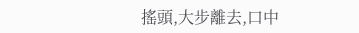搖頭,大步離去,口中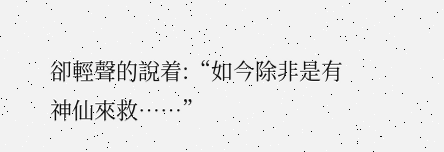卻輕聲的說着:“如今除非是有神仙來救……”